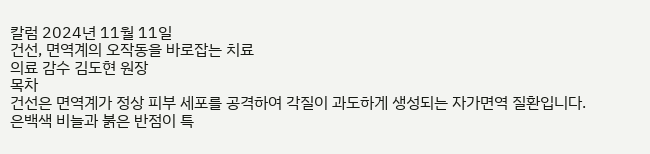칼럼 2024년 11월 11일
건선, 면역계의 오작동을 바로잡는 치료
의료 감수 김도현 원장
목차
건선은 면역계가 정상 피부 세포를 공격하여 각질이 과도하게 생성되는 자가면역 질환입니다. 은백색 비늘과 붉은 반점이 특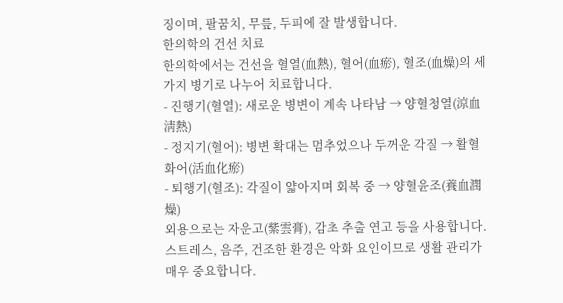징이며, 팔꿈치, 무릎, 두피에 잘 발생합니다.
한의학의 건선 치료
한의학에서는 건선을 혈열(血熱), 혈어(血瘀), 혈조(血燥)의 세 가지 병기로 나누어 치료합니다.
- 진행기(혈열): 새로운 병변이 계속 나타남 → 양혈청열(涼血淸熱)
- 정지기(혈어): 병변 확대는 멈추었으나 두꺼운 각질 → 활혈화어(活血化瘀)
- 퇴행기(혈조): 각질이 얇아지며 회복 중 → 양혈윤조(養血潤燥)
외용으로는 자운고(紫雲膏), 감초 추출 연고 등을 사용합니다. 스트레스, 음주, 건조한 환경은 악화 요인이므로 생활 관리가 매우 중요합니다.